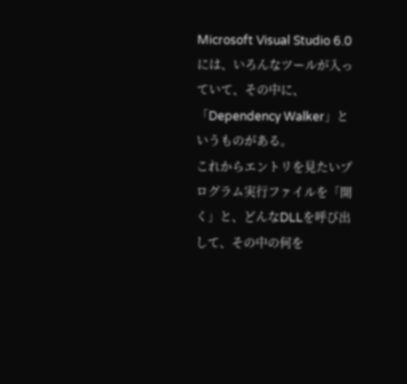Microsoft Visual Studio 6.0 には、いろんなツールが入っていて、その中に、「Dependency Walker」というものがある。
これからエントリを見たいプログラム実行ファイルを「開く」と、どんなDLLを呼び出して、その中の何を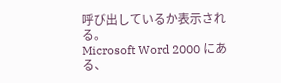呼び出しているか表示される。
Microsoft Word 2000 にある、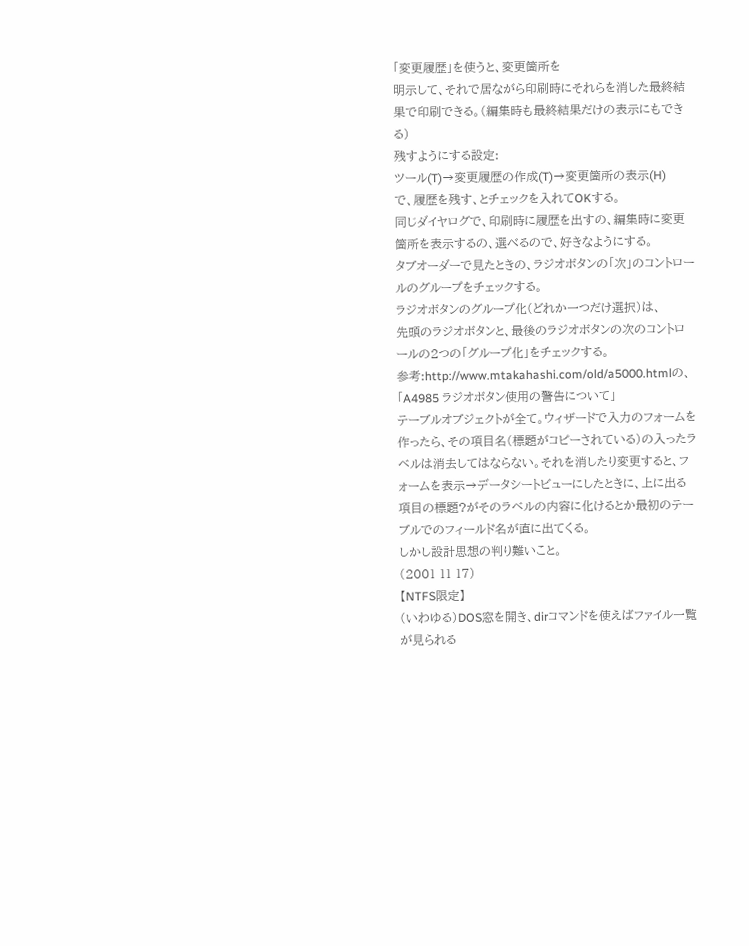「変更履歴」を使うと、変更箇所を
明示して、それで居ながら印刷時にそれらを消した最終結果で印刷できる。(編集時も最終結果だけの表示にもできる)
残すようにする設定:
ツール(T)→変更履歴の作成(T)→変更箇所の表示(H)
で、履歴を残す、とチェックを入れてOKする。
同じダイヤログで、印刷時に履歴を出すの、編集時に変更箇所を表示するの、選べるので、好きなようにする。
タブオーダーで見たときの、ラジオボタンの「次」のコントロールのグループをチェックする。
ラジオボタンのグループ化(どれか一つだけ選択)は、
先頭のラジオボタンと、最後のラジオボタンの次のコントロールの2つの「グループ化」をチェックする。
参考:http://www.mtakahashi.com/old/a5000.htmlの、「A4985 ラジオボタン使用の警告について」
テーブルオブジェクトが全て。ウィザードで入力のフォームを作ったら、その項目名(標題がコピーされている)の入ったラベルは消去してはならない。それを消したり変更すると、フォームを表示→データシートビューにしたときに、上に出る項目の標題?がそのラベルの内容に化けるとか最初のテーブルでのフィールド名が直に出てくる。
しかし設計思想の判り難いこと。
(2001 11 17)
【NTFS限定】
(いわゆる)DOS窓を開き、dirコマンドを使えばファイル一覧が見られる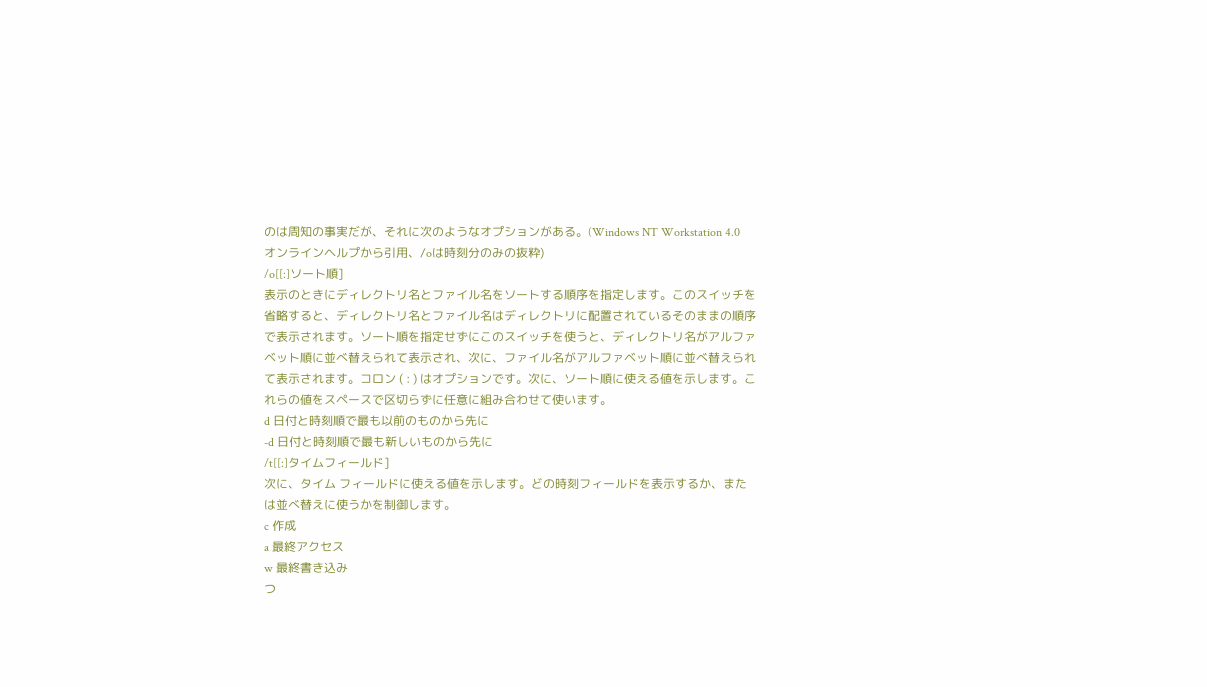のは周知の事実だが、それに次のようなオプションがある。(Windows NT Workstation 4.0 オンラインヘルプから引用、/oは時刻分のみの抜粋)
/o[[:]ソート順]
表示のときにディレクトリ名とファイル名をソートする順序を指定します。このスイッチを省略すると、ディレクトリ名とファイル名はディレクトリに配置されているそのままの順序で表示されます。ソート順を指定せずにこのスイッチを使うと、ディレクトリ名がアルファベット順に並べ替えられて表示され、次に、ファイル名がアルファベット順に並べ替えられて表示されます。コロン ( : ) はオプションです。次に、ソート順に使える値を示します。これらの値をスペースで区切らずに任意に組み合わせて使います。
d 日付と時刻順で最も以前のものから先に
-d 日付と時刻順で最も新しいものから先に
/t[[:]タイムフィールド]
次に、タイム フィールドに使える値を示します。どの時刻フィールドを表示するか、または並べ替えに使うかを制御します。
c 作成
a 最終アクセス
w 最終書き込み
つ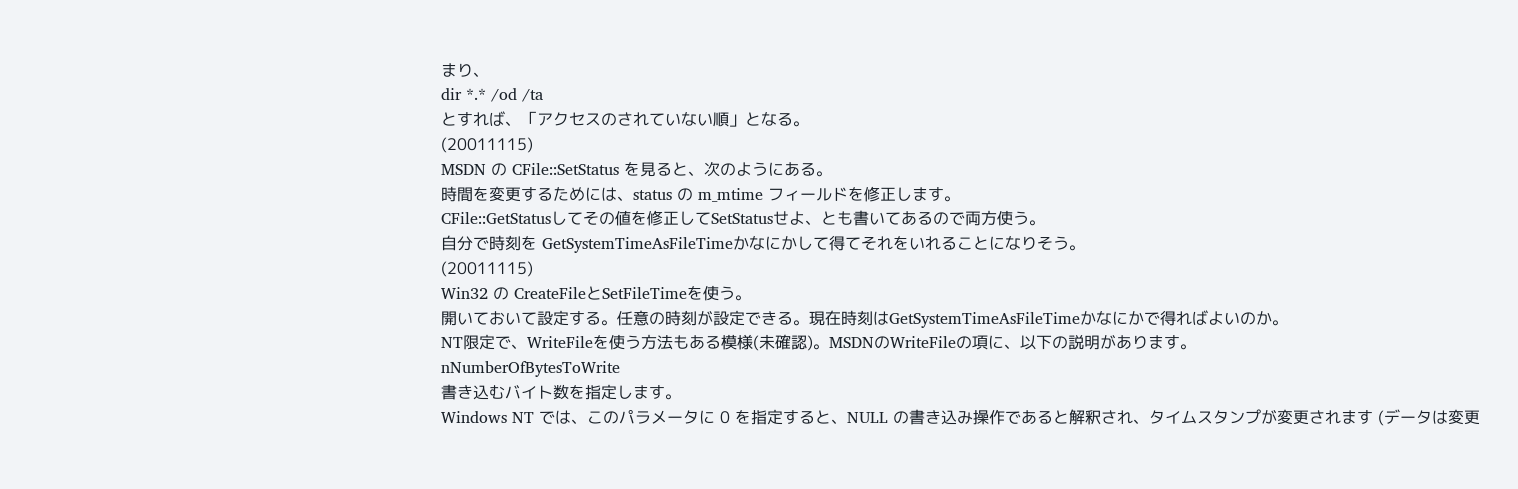まり、
dir *.* /od /ta
とすれば、「アクセスのされていない順」となる。
(20011115)
MSDN の CFile::SetStatus を見ると、次のようにある。
時間を変更するためには、status の m_mtime フィールドを修正します。
CFile::GetStatusしてその値を修正してSetStatusせよ、とも書いてあるので両方使う。
自分で時刻を GetSystemTimeAsFileTimeかなにかして得てそれをいれることになりそう。
(20011115)
Win32 の CreateFileとSetFileTimeを使う。
開いておいて設定する。任意の時刻が設定できる。現在時刻はGetSystemTimeAsFileTimeかなにかで得ればよいのか。
NT限定で、WriteFileを使う方法もある模様(未確認)。MSDNのWriteFileの項に、以下の説明があります。
nNumberOfBytesToWrite
書き込むバイト数を指定します。
Windows NT では、このパラメータに 0 を指定すると、NULL の書き込み操作であると解釈され、タイムスタンプが変更されます (データは変更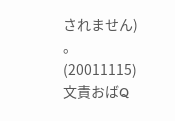されません) 。
(20011115)
文責おばQ